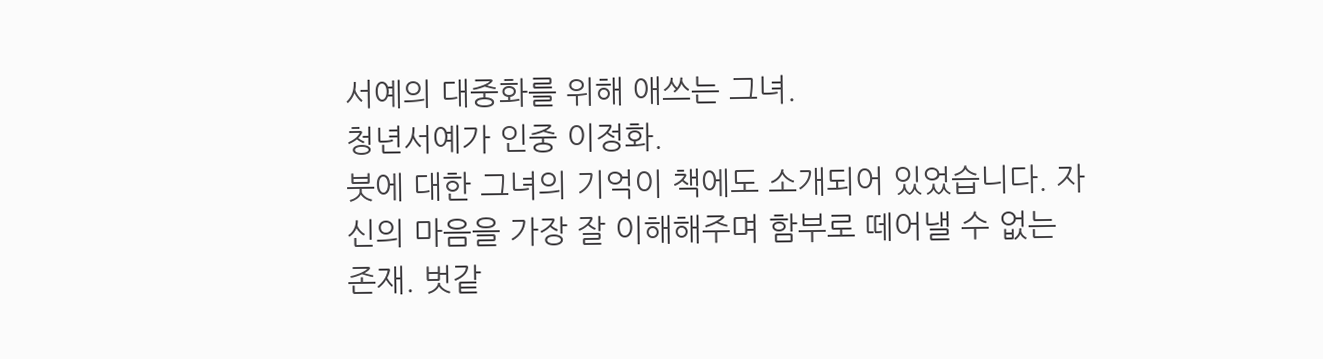서예의 대중화를 위해 애쓰는 그녀.
청년서예가 인중 이정화.
붓에 대한 그녀의 기억이 책에도 소개되어 있었습니다. 자신의 마음을 가장 잘 이해해주며 함부로 떼어낼 수 없는 존재. 벗같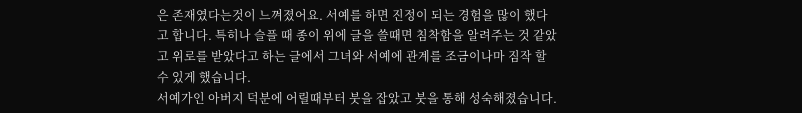은 존재였다는것이 느껴졌어요. 서예를 하면 진정이 되는 경험을 많이 했다고 합니다. 특히나 슬플 때 종이 위에 글을 쓸때면 침착함을 알려주는 것 같았고 위로를 받았다고 하는 글에서 그녀와 서예에 관계를 조금이나마 짐작 할 수 있게 했습니다.
서예가인 아버지 덕분에 어릴때부터 붓을 잡았고 붓을 통해 성숙해졌습니다.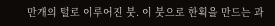만개의 털로 이루어진 붓. 이 붓으로 한획을 만드는 과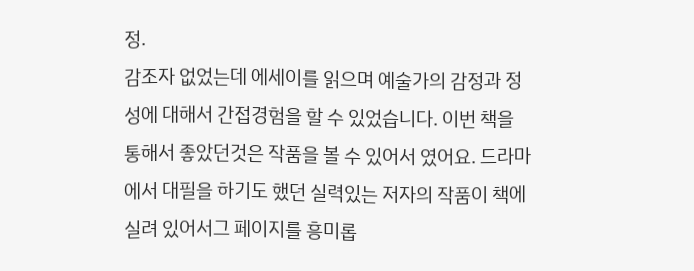정.
감조자 없었는데 에세이를 읽으며 예술가의 감정과 정성에 대해서 간접경험을 할 수 있었습니다. 이번 책을 통해서 좋았던것은 작품을 볼 수 있어서 였어요. 드라마에서 대필을 하기도 했던 실력있는 저자의 작품이 책에 실려 있어서그 페이지를 흥미롭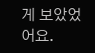게 보았었어요.